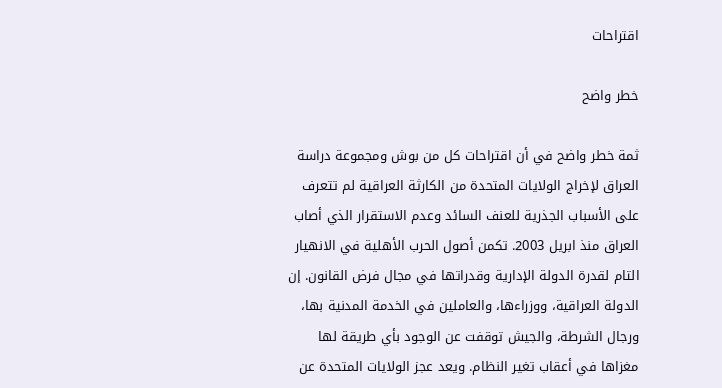اقتراحات

خطر واضح

ثمة خطر واضح في أن اقتراحات كل من بوش ومجموعة دراسة العراق لإخراج الولايات المتحدة من الكارثة العراقية لم تتعرف على الأسباب الجذرية للعنف السائد وعدم الاستقرار الذي أصاب العراق منذ ابريل 2003. تكمن أصول الحرب الأهلية في الانهيار التام لقدرة الدولة الإدارية وقدراتها في مجال فرض القانون. إن الدولة العراقية، ووزراءها، والعاملين في الخدمة المدنية بها، ورجال الشرطة، والجيش توقفت عن الوجود بأي طريقة لها مغزاها في أعقاب تغير النظام. ويعد عجز الولايات المتحدة عن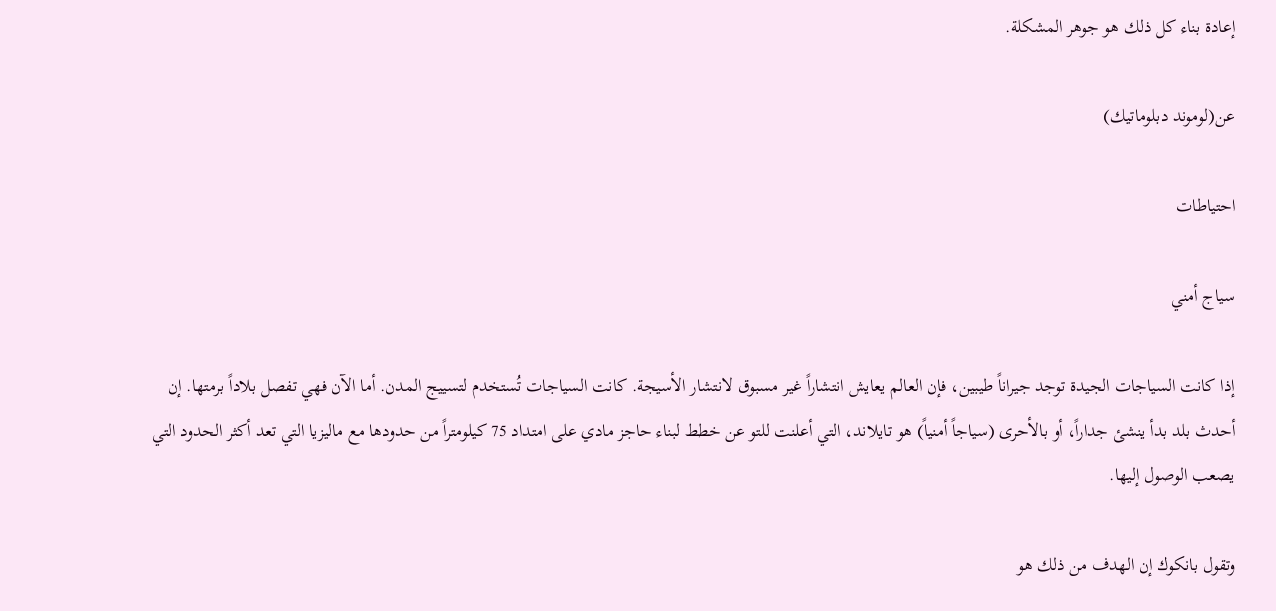إعادة بناء كل ذلك هو جوهر المشكلة.

عن(لوموند دبلوماتيك)

احتياطات

سياج أمني

إذا كانت السياجات الجيدة توجد جيراناً طيبين، فإن العالم يعايش انتشاراً غير مسبوق لانتشار الأسيجة. كانت السياجات تُستخدم لتسييج المدن. أما الآن فهي تفصل بلاداً برمتها. إن أحدث بلد بدأ ينشئ جداراً، أو بالأحرى (سياجاً أمنياً) هو تايلاند، التي أعلنت للتو عن خطط لبناء حاجز مادي على امتداد 75 كيلومتراً من حدودها مع ماليزيا التي تعد أكثر الحدود التي يصعب الوصول إليها.

وتقول بانكوك إن الهدف من ذلك هو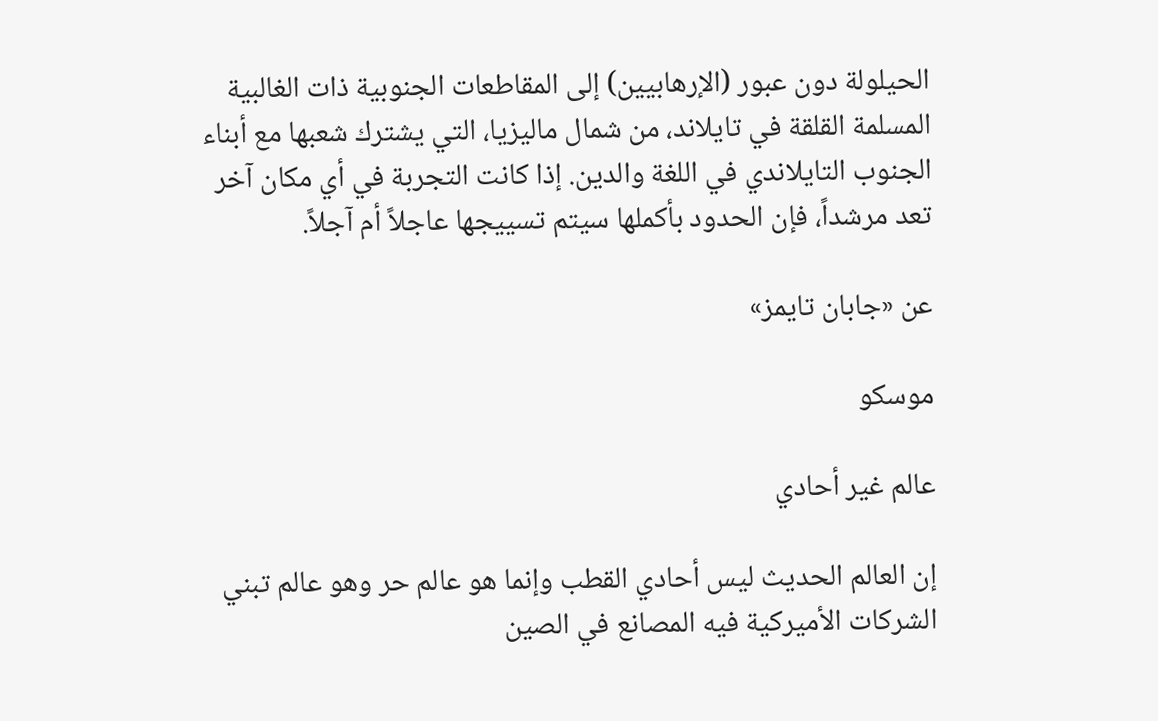الحيلولة دون عبور (الإرهابيين) إلى المقاطعات الجنوبية ذات الغالبية المسلمة القلقة في تايلاند، من شمال ماليزيا، التي يشترك شعبها مع أبناء الجنوب التايلاندي في اللغة والدين. إذا كانت التجربة في أي مكان آخر تعد مرشداً، فإن الحدود بأكملها سيتم تسييجها عاجلاً أم آجلاً.

عن «جابان تايمز»

موسكو

عالم غير أحادي

إن العالم الحديث ليس أحادي القطب وإنما هو عالم حر وهو عالم تبني الشركات الأميركية فيه المصانع في الصين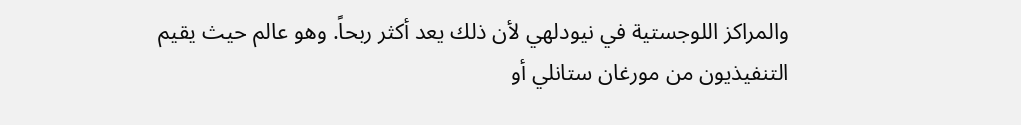والمراكز اللوجستية في نيودلهي لأن ذلك يعد أكثر ربحاً. وهو عالم حيث يقيم التنفيذيون من مورغان ستانلي أو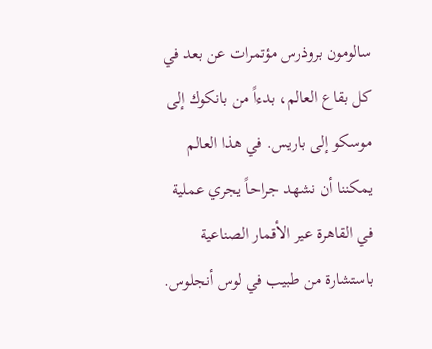سالومون بروذرس مؤتمرات عن بعد في كل بقاع العالم، بدءاً من بانكوك إلى موسكو إلى باريس. في هذا العالم يمكننا أن نشهد جراحاً يجري عملية في القاهرة عير الأقمار الصناعية باستشارة من طبيب في لوس أنجلوس.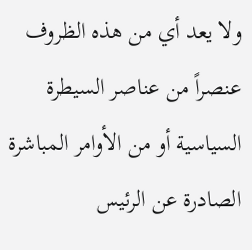ولا يعد أي من هذه الظروف عنصراً من عناصر السيطرة السياسية أو من الأوامر المباشرة الصادرة عن الرئيس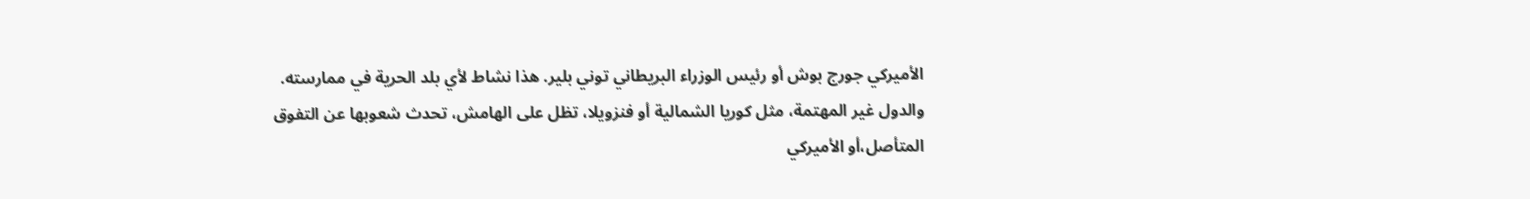الأميركي جورج بوش أو رئيس الوزراء البريطاني توني بلير. هذا نشاط لأي بلد الحرية في ممارسته. والدول غير المهتمة، مثل كوريا الشمالية أو فنزويلا، تظل على الهامش، تحدث شعوبها عن التفوق المتأصل،أو الأميركي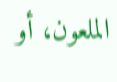الملعون، أو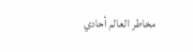مخاطر العالم أحادي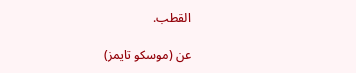القطب.

عن (موسكو تايمز)